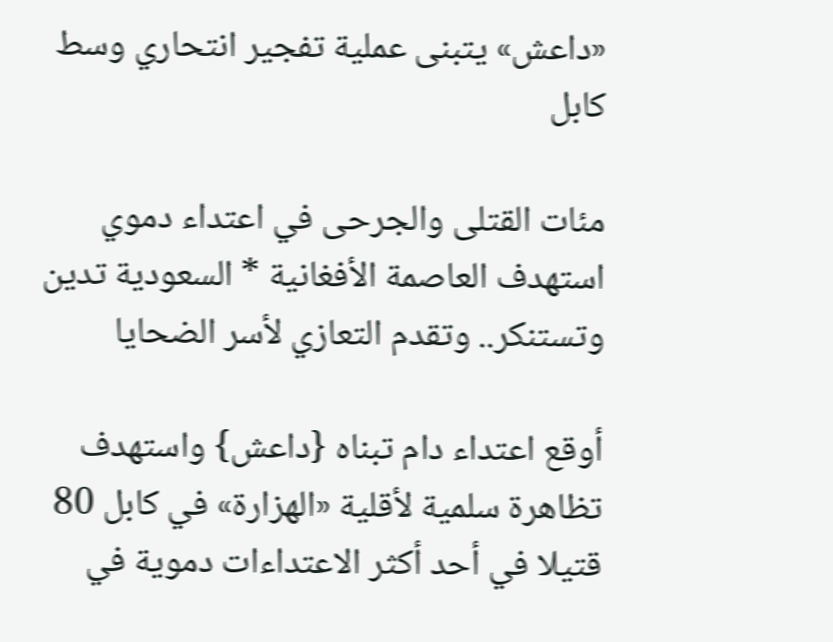«داعش» يتبنى عملية تفجير انتحاري وسط كابل

مئات القتلى والجرحى في اعتداء دموي استهدف العاصمة الأفغانية * السعودية تدين وتستنكر.. وتقدم التعازي لأسر الضحايا

أوقع اعتداء دام تبناه {داعش} واستهدف تظاهرة سلمية لأقلية «الهزارة» في كابل 80 قتيلا في أحد أكثر الاعتداءات دموية في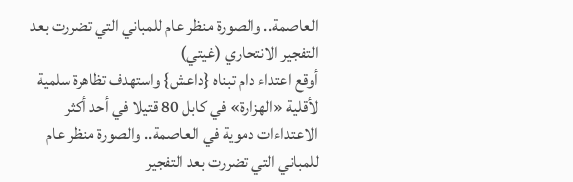العاصمة.. والصورة منظر عام للمباني التي تضررت بعد التفجير الانتحاري (غيتي)
أوقع اعتداء دام تبناه {داعش} واستهدف تظاهرة سلمية لأقلية «الهزارة» في كابل 80 قتيلا في أحد أكثر الاعتداءات دموية في العاصمة.. والصورة منظر عام للمباني التي تضررت بعد التفجير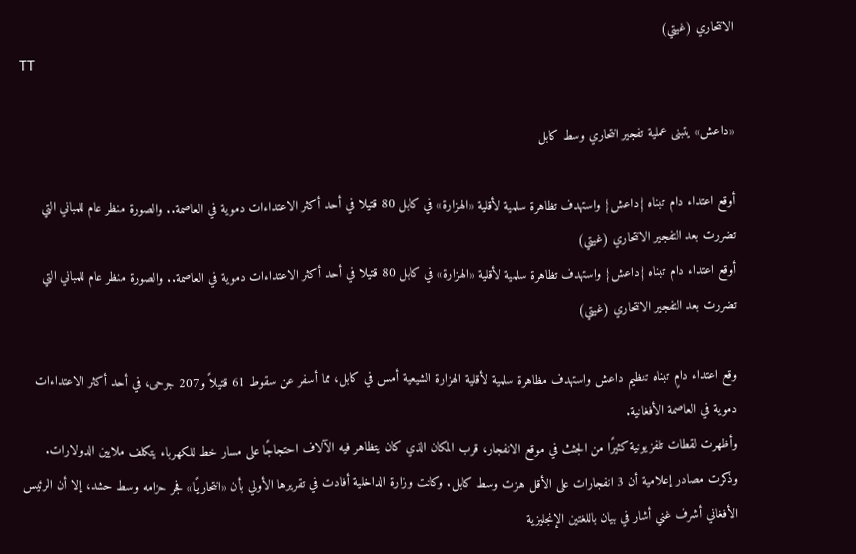الانتحاري (غيتي)
TT

«داعش» يتبنى عملية تفجير انتحاري وسط كابل

أوقع اعتداء دام تبناه {داعش} واستهدف تظاهرة سلمية لأقلية «الهزارة» في كابل 80 قتيلا في أحد أكثر الاعتداءات دموية في العاصمة.. والصورة منظر عام للمباني التي تضررت بعد التفجير الانتحاري (غيتي)
أوقع اعتداء دام تبناه {داعش} واستهدف تظاهرة سلمية لأقلية «الهزارة» في كابل 80 قتيلا في أحد أكثر الاعتداءات دموية في العاصمة.. والصورة منظر عام للمباني التي تضررت بعد التفجير الانتحاري (غيتي)

وقع اعتداء دامٍ تبناه تنظيم داعش واستهدف مظاهرة سلمية لأقلية الهزارة الشيعية أمس في كابل، مما أسفر عن سقوط 61 قتيلاً و207 جرحى، في أحد أكثر الاعتداءات دموية في العاصمة الأفغانية.
وأظهرت لقطات تلفزيونية كثيرًا من الجثث في موقع الانفجار، قرب المكان الذي كان يتظاهر فيه الآلاف احتجاجًا على مسار خط للكهرباء يتكلف ملايين الدولارات. وذكرت مصادر إعلامية أن 3 انفجارات على الأقل هزت وسط كابل. وكانت وزارة الداخلية أفادت في تقريرها الأولي بأن «انتحاريًا» فجر حزامه وسط حشد، إلا أن الرئيس الأفغاني أشرف غني أشار في بيان باللغتين الإنجليزية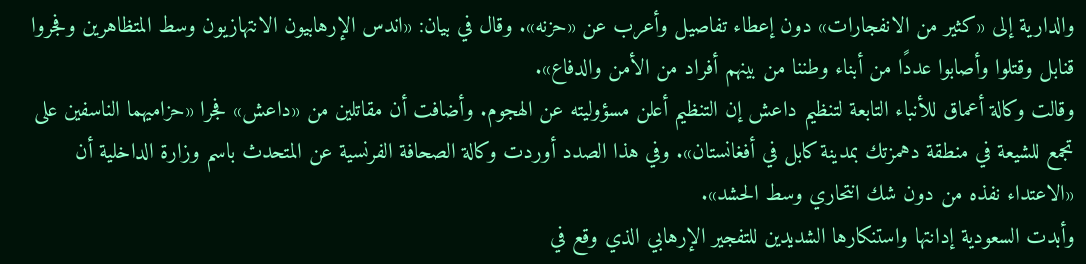والدارية إلى «كثير من الانفجارات» دون إعطاء تفاصيل وأعرب عن «حزنه». وقال في بيان: «اندس الإرهابيون الانتهازيون وسط المتظاهرين وفجروا قنابل وقتلوا وأصابوا عددًا من أبناء وطننا من بينهم أفراد من الأمن والدفاع».
وقالت وكالة أعماق للأنباء التابعة لتنظيم داعش إن التنظيم أعلن مسؤوليته عن الهجوم. وأضافت أن مقاتلين من «داعش» فجرا «حزاميهما الناسفين على تجمع للشيعة في منطقة دهمزتك بمدينة كابل في أفغانستان». وفي هذا الصدد أوردت وكالة الصحافة الفرنسية عن المتحدث باسم وزارة الداخلية أن «الاعتداء نفذه من دون شك انتحاري وسط الحشد».
وأبدت السعودية إدانتها واستنكارها الشديدين للتفجير الإرهابي الذي وقع في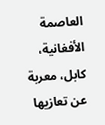العاصمة الأفغانية، كابل، معربة عن تعازيها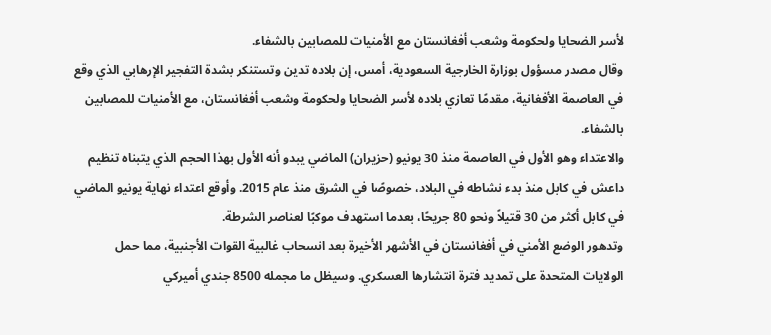لأسر الضحايا ولحكومة وشعب أفغانستان مع الأمنيات للمصابين بالشفاء.
وقال مصدر مسؤول بوزارة الخارجية السعودية، أمس، إن بلاده تدين وتستنكر بشدة التفجير الإرهابي الذي وقع في العاصمة الأفغانية، مقدمًا تعازي بلاده لأسر الضحايا ولحكومة وشعب أفغانستان، مع الأمنيات للمصابين بالشفاء.
والاعتداء وهو الأول في العاصمة منذ 30 يونيو (حزيران) الماضي يبدو أنه الأول بهذا الحجم الذي يتبناه تنظيم داعش في كابل منذ بدء نشاطه في البلاد، خصوصًا في الشرق منذ عام 2015. وأوقع اعتداء نهاية يونيو الماضي في كابل أكثر من 30 قتيلاً ونحو 80 جريحًا، بعدما استهدف موكبًا لعناصر الشرطة.
وتدهور الوضع الأمني في أفغانستان في الأشهر الأخيرة بعد انسحاب غالبية القوات الأجنبية، مما حمل الولايات المتحدة على تمديد فترة انتشارها العسكري. وسيظل ما مجمله 8500 جندي أميركي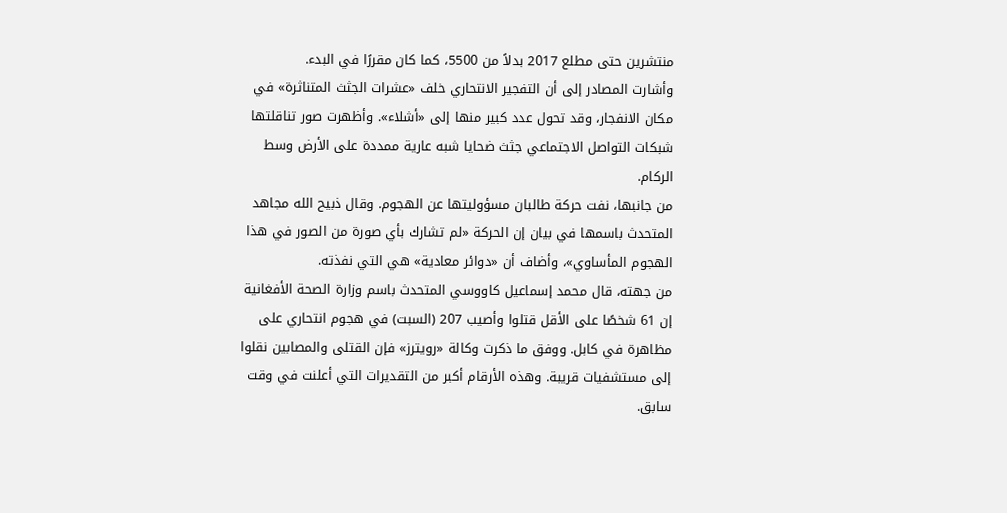منتشرين حتى مطلع 2017 بدلاً من 5500، كما كان مقررًا في البدء.
وأشارت المصادر إلى أن التفجير الانتحاري خلف «عشرات الجثث المتناثرة» في مكان الانفجار، وقد تحول عدد كبير منها إلى «أشلاء». وأظهرت صور تناقلتها شبكات التواصل الاجتماعي جثث ضحايا شبه عارية ممددة على الأرض وسط الركام.
من جانبها، نفت حركة طالبان مسؤوليتها عن الهجوم. وقال ذبيح الله مجاهد المتحدث باسمها في بيان إن الحركة «لم تشارك بأي صورة من الصور في هذا الهجوم المأساوي»، وأضاف أن «دوائر معادية» هي التي نفذته.
من جهته، قال محمد إسماعيل كاووسي المتحدث باسم وزارة الصحة الأفغانية إن 61 شخصًا على الأقل قتلوا وأصيب 207 (السبت) في هجوم انتحاري على مظاهرة في كابل. ووفق ما ذكرت وكالة «رويترز» فإن القتلى والمصابين نقلوا إلى مستشفيات قريبة. وهذه الأرقام أكبر من التقديرات التي أعلنت في وقت سابق.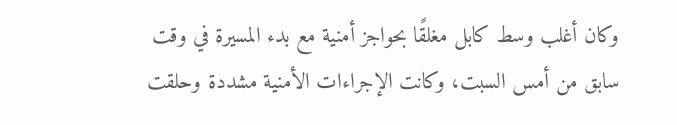وكان أغلب وسط كابل مغلقًا بحواجز أمنية مع بدء المسيرة في وقت سابق من أمس السبت، وكانت الإجراءات الأمنية مشددة وحلقت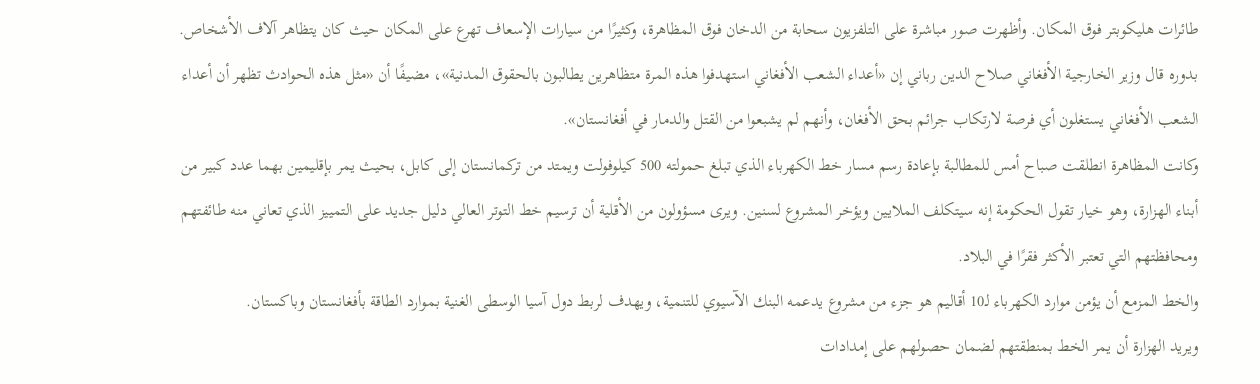طائرات هليكوبتر فوق المكان. وأظهرت صور مباشرة على التلفزيون سحابة من الدخان فوق المظاهرة، وكثيرًا من سيارات الإسعاف تهرع على المكان حيث كان يتظاهر آلاف الأشخاص.
بدوره قال وزير الخارجية الأفغاني صلاح الدين رباني إن «أعداء الشعب الأفغاني استهدفوا هذه المرة متظاهرين يطالبون بالحقوق المدنية»، مضيفًا أن «مثل هذه الحوادث تظهر أن أعداء الشعب الأفغاني يستغلون أي فرصة لارتكاب جرائم بحق الأفغان، وأنهم لم يشبعوا من القتل والدمار في أفغانستان».
وكانت المظاهرة انطلقت صباح أمس للمطالبة بإعادة رسم مسار خط الكهرباء الذي تبلغ حمولته 500 كيلوفولت ويمتد من تركمانستان إلى كابل، بحيث يمر بإقليمين بهما عدد كبير من أبناء الهزارة، وهو خيار تقول الحكومة إنه سيتكلف الملايين ويؤخر المشروع لسنين. ويرى مسؤولون من الأقلية أن ترسيم خط التوتر العالي دليل جديد على التمييز الذي تعاني منه طائفتهم ومحافظتهم التي تعتبر الأكثر فقرًا في البلاد.
والخط المزمع أن يؤمن موارد الكهرباء لـ10 أقاليم هو جزء من مشروع يدعمه البنك الآسيوي للتنمية، ويهدف لربط دول آسيا الوسطى الغنية بموارد الطاقة بأفغانستان وباكستان.
ويريد الهزارة أن يمر الخط بمنطقتهم لضمان حصولهم على إمدادات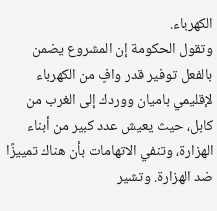الكهرباء.
وتقول الحكومة إن المشروع يضمن بالفعل توفير قدر وافٍ من الكهرباء لإقليمي باميان ووردك إلى الغرب من كابل، حيث يعيش عدد كبير من أبناء الهزارة، وتنفي الاتهامات بأن هناك تمييزًا ضد الهزارة. وتشير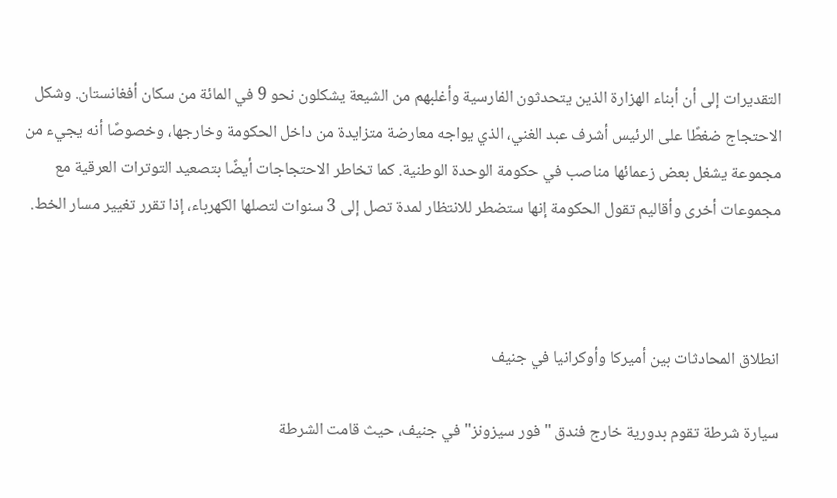التقديرات إلى أن أبناء الهزارة الذين يتحدثون الفارسية وأغلبهم من الشيعة يشكلون نحو 9 في المائة من سكان أفغانستان. وشكل الاحتجاج ضغطًا على الرئيس أشرف عبد الغني، الذي يواجه معارضة متزايدة من داخل الحكومة وخارجها، وخصوصًا أنه يجيء من مجموعة يشغل بعض زعمائها مناصب في حكومة الوحدة الوطنية. كما تخاطر الاحتجاجات أيضًا بتصعيد التوترات العرقية مع مجموعات أخرى وأقاليم تقول الحكومة إنها ستضطر للانتظار لمدة تصل إلى 3 سنوات لتصلها الكهرباء، إذا تقرر تغيير مسار الخط.



انطلاق المحادثات بين أميركا وأوكرانيا في جنيف

سيارة شرطة تقوم بدورية خارج فندق "فور سيزونز" في جنيف، حيث قامت الشرطة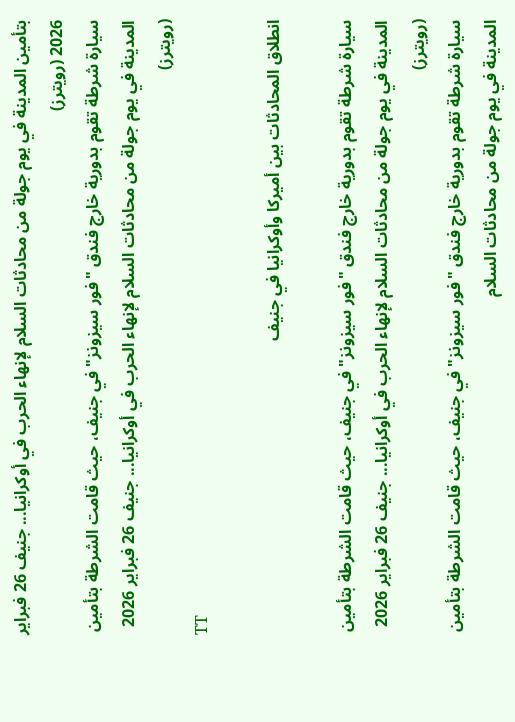بتأمين المدينة في يوم جولة من محادثات السلام لإنهاء الحرب في أوكرانيا... جنيف 26 فبراير 2026 (رويترز)
سيارة شرطة تقوم بدورية خارج فندق "فور سيزونز" في جنيف، حيث قامت الشرطة بتأمين المدينة في يوم جولة من محادثات السلام لإنهاء الحرب في أوكرانيا... جنيف 26 فبراير 2026 (رويترز)
TT

انطلاق المحادثات بين أميركا وأوكرانيا في جنيف

سيارة شرطة تقوم بدورية خارج فندق "فور سيزونز" في جنيف، حيث قامت الشرطة بتأمين المدينة في يوم جولة من محادثات السلام لإنهاء الحرب في أوكرانيا... جنيف 26 فبراير 2026 (رويترز)
سيارة شرطة تقوم بدورية خارج فندق "فور سيزونز" في جنيف، حيث قامت الشرطة بتأمين المدينة في يوم جولة من محادثات السلام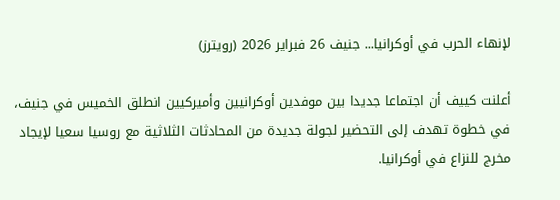لإنهاء الحرب في أوكرانيا... جنيف 26 فبراير 2026 (رويترز)

أعلنت كييف أن اجتماعا جديدا بين موفدين أوكرانيين وأميركيين انطلق الخميس في جنيف، في خطوة تهدف إلى التحضير لجولة جديدة من المحادثات الثلاثية مع روسيا سعيا لإيجاد مخرج للنزاع في أوكرانيا.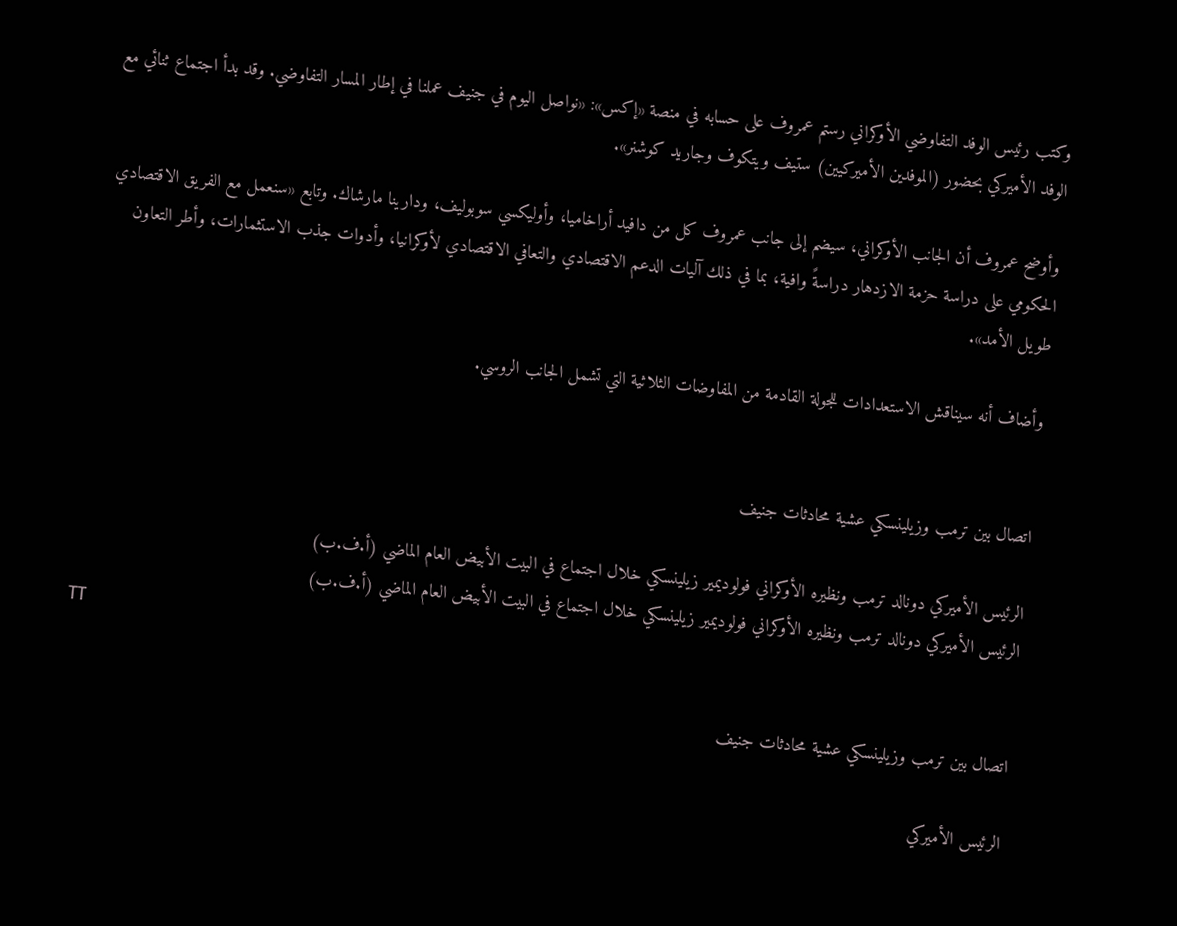وكتب رئيس الوفد التفاوضي الأوكراني رستم عمروف على حسابه في منصة «إكس»: «نواصل اليوم في جنيف عملنا في إطار المسار التفاوضي. وقد بدأ اجتماع ثنائي مع الوفد الأميركي بحضور (الموفدين الأميركيين) ستيف ويتكوف وجاريد كوشنر».

وأوضح عمروف أن الجانب الأوكراني، سيضم إلى جانب عمروف كل من دافيد أراخاميا، وأوليكسي سوبوليف، ودارينا مارشاك. وتابع «سنعمل مع الفريق الاقتصادي الحكومي على دراسة حزمة الازدهار دراسةً وافية، بما في ذلك آليات الدعم الاقتصادي والتعافي الاقتصادي لأوكرانيا، وأدوات جذب الاستثمارات، وأطر التعاون طويل الأمد».

وأضاف أنه سيناقش الاستعدادات للجولة القادمة من المفاوضات الثلاثية التي تشمل الجانب الروسي.


اتصال بين ترمب وزيلينسكي عشية محادثات جنيف

الرئيس الأميركي دونالد ترمب ونظيره الأوكراني فولوديمير زيلينسكي خلال اجتماع في البيت الأبيض العام الماضي (أ.ف.ب)
الرئيس الأميركي دونالد ترمب ونظيره الأوكراني فولوديمير زيلينسكي خلال اجتماع في البيت الأبيض العام الماضي (أ.ف.ب)
TT

اتصال بين ترمب وزيلينسكي عشية محادثات جنيف

الرئيس الأميركي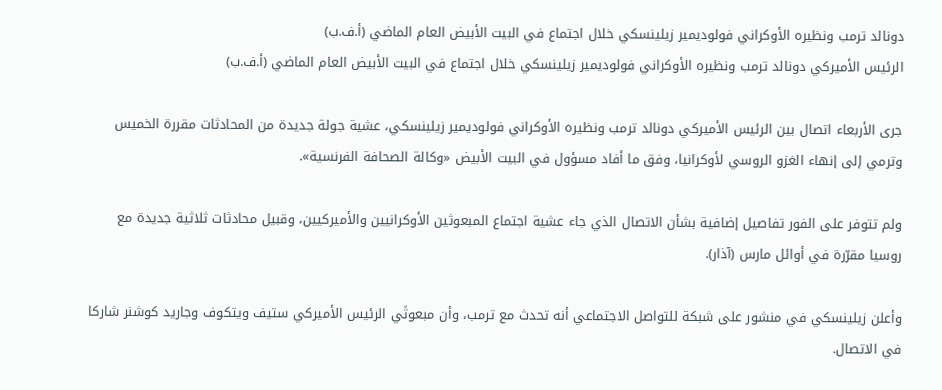دونالد ترمب ونظيره الأوكراني فولوديمير زيلينسكي خلال اجتماع في البيت الأبيض العام الماضي (أ.ف.ب)
الرئيس الأميركي دونالد ترمب ونظيره الأوكراني فولوديمير زيلينسكي خلال اجتماع في البيت الأبيض العام الماضي (أ.ف.ب)

جرى الأربعاء اتصال بين الرئيس الأميركي دونالد ترمب ونظيره الأوكراني فولوديمير زيلينسكي، عشية جولة جديدة من المحادثات مقررة الخميس وترمي إلى إنهاء الغزو الروسي لأوكرانيا، وفق ما أفاد مسؤول في البيت الأبيض «وكالة الصحافة الفرنسية».

ولم تتوفر على الفور تفاصيل إضافية بشأن الاتصال الذي جاء عشية اجتماع المبعوثين الأوكرانيين والأميركيين، وقبيل محادثات ثلاثية جديدة مع روسيا مقرّرة في أوائل مارس (آذار).

وأعلن زيلينسكي في منشور على شبكة للتواصل الاجتماعي أنه تحدث مع ترمب، وأن مبعوثَي الرئيس الأميركي ستيف ويتكوف وجاريد كوشنر شاركا في الاتصال.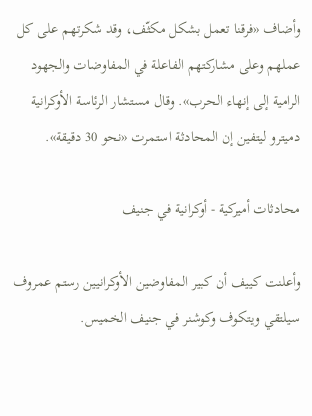وأضاف «فرقنا تعمل بشكل مكثّف، وقد شكرتهم على كل عملهم وعلى مشاركتهم الفاعلة في المفاوضات والجهود الرامية إلى إنهاء الحرب». وقال مستشار الرئاسة الأوكرانية دميترو ليتفين إن المحادثة استمرت «نحو 30 دقيقة».

محادثات أميركية - أوكرانية في جنيف

وأعلنت كييف أن كبير المفاوضين الأوكرانيين رستم عمروف سيلتقي ويتكوف وكوشنر في جنيف الخميس.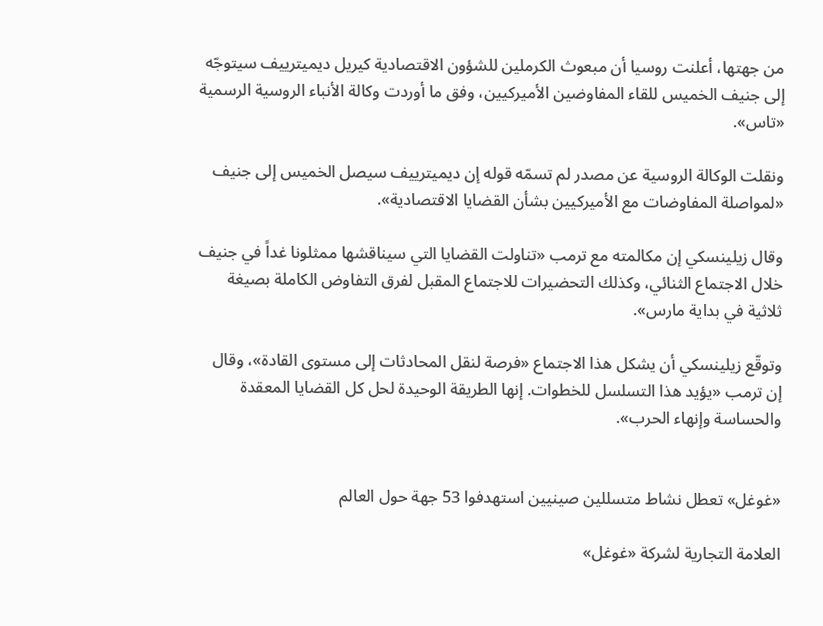من جهتها، أعلنت روسيا أن مبعوث الكرملين للشؤون الاقتصادية كيريل ديميترييف سيتوجّه إلى جنيف الخميس للقاء المفاوضين الأميركيين، وفق ما أوردت وكالة الأنباء الروسية الرسمية «تاس».

ونقلت الوكالة الروسية عن مصدر لم تسمّه قوله إن ديميترييف سيصل الخميس إلى جنيف «لمواصلة المفاوضات مع الأميركيين بشأن القضايا الاقتصادية».

وقال زيلينسكي إن مكالمته مع ترمب «تناولت القضايا التي سيناقشها ممثلونا غداً في جنيف خلال الاجتماع الثنائي، وكذلك التحضيرات للاجتماع المقبل لفرق التفاوض الكاملة بصيغة ثلاثية في بداية مارس».

وتوقّع زيلينسكي أن يشكل هذا الاجتماع «فرصة لنقل المحادثات إلى مستوى القادة»، وقال إن ترمب «يؤيد هذا التسلسل للخطوات. إنها الطريقة الوحيدة لحل كل القضايا المعقدة والحساسة وإنهاء الحرب».


«غوغل» تعطل نشاط متسللين صينيين استهدفوا 53 جهة حول العالم

العلامة التجارية لشركة «غوغل»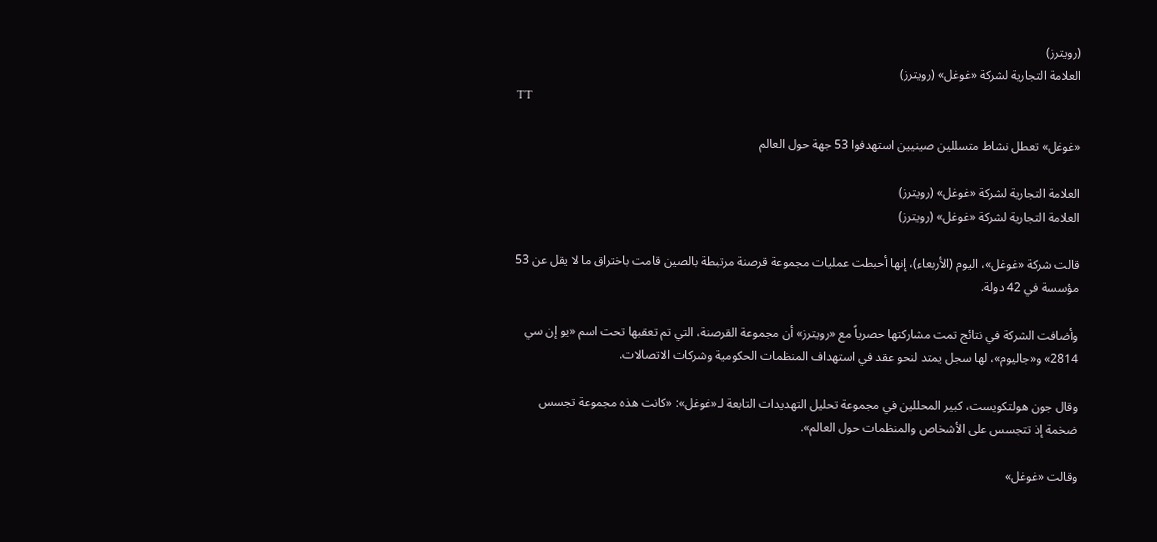(رويترز)
العلامة التجارية لشركة «غوغل» (رويترز)
TT

«غوغل» تعطل نشاط متسللين صينيين استهدفوا 53 جهة حول العالم

العلامة التجارية لشركة «غوغل» (رويترز)
العلامة التجارية لشركة «غوغل» (رويترز)

قالت شركة «غوغل»، ‌اليوم (الأربعاء)، إنها أحبطت عمليات مجموعة قرصنة مرتبطة بالصين قامت باختراق ما لا يقل عن 53 مؤسسة في 42 دولة.

وأضافت الشركة في نتائج تمت مشاركتها حصرياً مع «رويترز» أن مجموعة القرصنة، التي تم تعقبها تحت اسم «يو إن سي 2814» و«جاليوم»، لها سجل يمتد لنحو عقد في استهداف المنظمات الحكومية وشركات الاتصالات.

وقال جون هولتكويست، كبير المحللين في مجموعة تحليل التهديدات التابعة لـ«غوغل»: «كانت هذه مجموعة تجسس ضخمة إذ تتجسس على ‌الأشخاص والمنظمات حول ‌العالم».

وقالت «غوغل»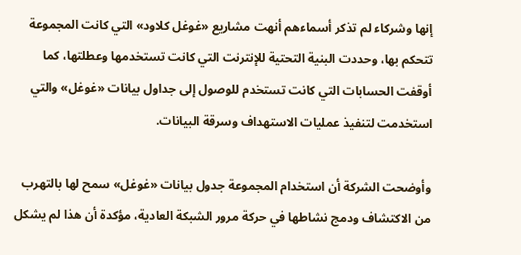إنها وشركاء لم ‌تذكر أسماءهم أنهت مشاريع «غوغل كلاود» التي كانت المجموعة تتحكم بها، وحددت البنية التحتية للإنترنت التي كانت تستخدمها وعطلتها، كما أوقفت الحسابات التي كانت تستخدم للوصول إلى جداول بيانات «غوغل» والتي استخدمت لتنفيذ عمليات الاستهداف وسرقة البيانات.

وأوضحت الشركة أن استخدام المجموعة جدول بيانات «غوغل» سمح لها بالتهرب من الاكتشاف ودمج نشاطها في ‌حركة مرور الشبكة العادية، مؤكدة ‌أن هذا لم يشكل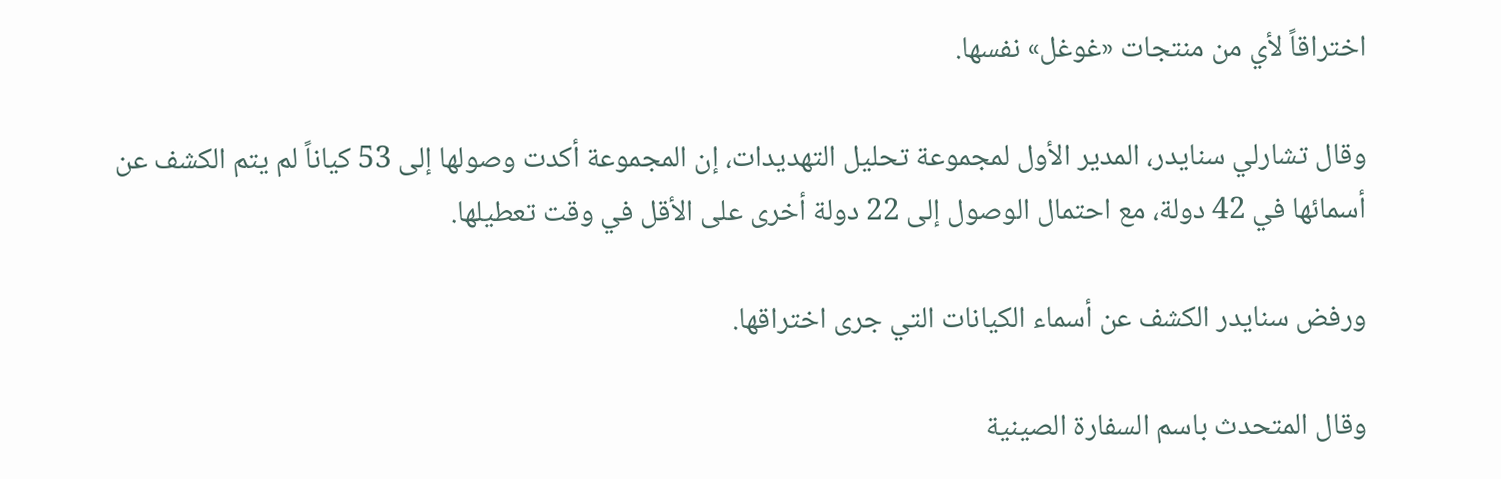اختراقاً لأي من منتجات ‌«غوغل» نفسها.

وقال تشارلي سنايدر، المدير الأول لمجموعة ‌تحليل التهديدات، إن المجموعة أكدت وصولها إلى 53 كياناً لم يتم الكشف عن أسمائها في 42 دولة، مع احتمال الوصول إلى 22 دولة أخرى على الأقل في ‌وقت تعطيلها.

ورفض سنايدر الكشف عن أسماء الكيانات التي جرى اختراقها.

وقال المتحدث باسم السفارة الصينية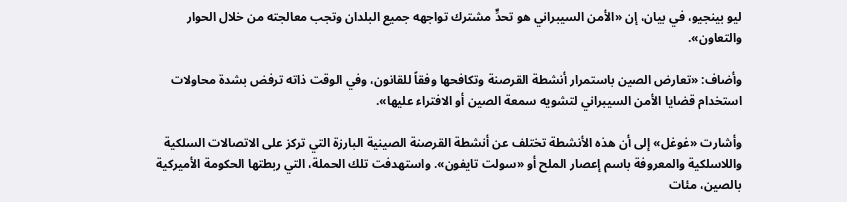ليو بينجيو، في بيان، إن «الأمن السيبراني هو تحدٍّ مشترك تواجهه جميع البلدان وتجب معالجته من خلال الحوار والتعاون».

وأضاف: «تعارض الصين باستمرار أنشطة القرصنة وتكافحها وفقاً للقانون، وفي الوقت ذاته ترفض بشدة محاولات استخدام قضايا الأمن السيبراني لتشويه سمعة الصين أو الافتراء عليها».

وأشارت «غوغل» إلى أن هذه الأنشطة تختلف عن أنشطة القرصنة الصينية البارزة التي تركز على الاتصالات السلكية واللاسلكية والمعروفة باسم إعصار الملح أو «سولت تايفون». واستهدفت تلك الحملة، التي ربطتها الحكومة الأميركية بالصين، مئات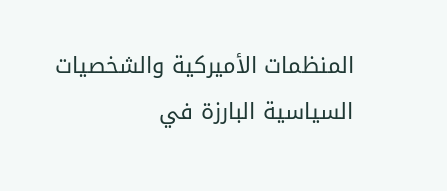المنظمات الأميركية والشخصيات السياسية البارزة في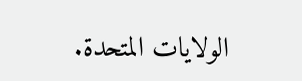الولايات المتحدة.